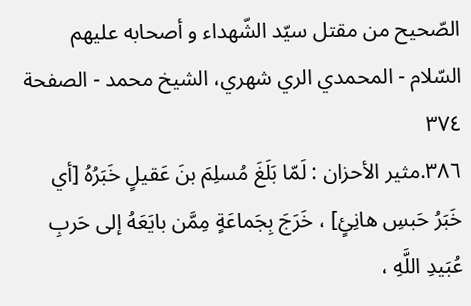الصّحيح من مقتل سيّد الشّهداء و أصحابه عليهم السّلام - المحمدي الري شهري، الشيخ محمد - الصفحة ٣٧٤
٣٨٦.مثير الأحزان : لَمّا بَلَغَ مُسلِمَ بنَ عَقيلٍ خَبَرُهُ [أي خَبَرُ حَبسِ هانِئٍ] ، خَرَجَ بِجَماعَةٍ مِمَّن بايَعَهُ إلى حَربِ عُبَيدِ اللَّهِ ،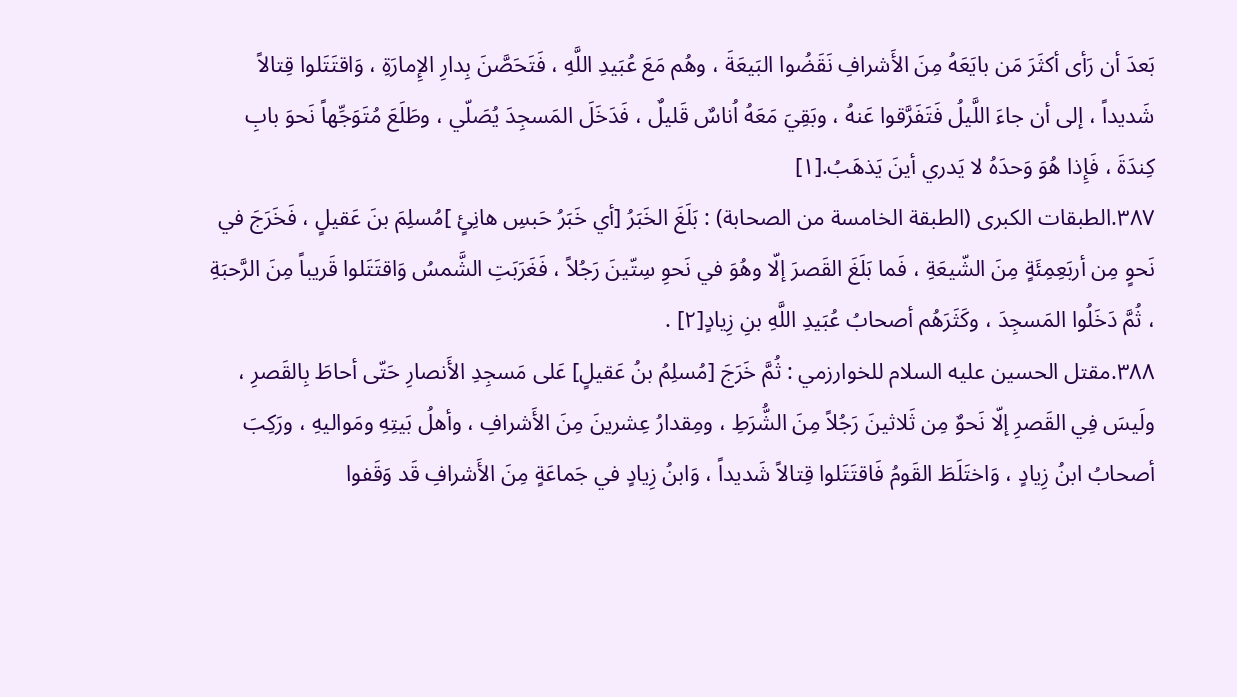بَعدَ أن رَأى أكثَرَ مَن بايَعَهُ مِنَ الأَشرافِ نَقَضُوا البَيعَةَ ، وهُم مَعَ عُبَيدِ اللَّهِ ، فَتَحَصَّنَ بِدارِ الإِمارَةِ ، وَاقتَتَلوا قِتالاً شَديداً ، إلى أن جاءَ اللَّيلُ فَتَفَرَّقوا عَنهُ ، وبَقِيَ مَعَهُ اُناسٌ قَليلٌ ، فَدَخَلَ المَسجِدَ يُصَلّي ، وطَلَعَ مُتَوَجِّهاً نَحوَ بابِ كِندَةَ ، فَإِذا هُوَ وَحدَهُ لا يَدري أينَ يَذهَبُ.[١]
٣٨٧.الطبقات الكبرى (الطبقة الخامسة من الصحابة) : بَلَغَ الخَبَرُ [أي خَبَرُ حَبسِ هانِئٍ ]مُسلِمَ بنَ عَقيلٍ ، فَخَرَجَ في نَحوٍ مِن أربَعِمِئَةٍ مِنَ الشّيعَةِ ، فَما بَلَغَ القَصرَ إلّا وهُوَ في نَحوِ سِتّينَ رَجُلاً ، فَغَرَبَتِ الشَّمسُ وَاقتَتَلوا قَريباً مِنَ الرَّحبَةِ ، ثُمَّ دَخَلُوا المَسجِدَ ، وكَثَرَهُم أصحابُ عُبَيدِ اللَّهِ بنِ زِيادٍ[٢] .
٣٨٨.مقتل الحسين عليه السلام للخوارزمي : ثُمَّ خَرَجَ [مُسلِمُ بنُ عَقيلٍ] عَلى مَسجِدِ الأَنصارِ حَتّى أحاطَ بِالقَصرِ ، ولَيسَ فِي القَصرِ إلّا نَحوٌ مِن ثَلاثينَ رَجُلاً مِنَ الشُّرَطِ ، ومِقدارُ عِشرينَ مِنَ الأَشرافِ ، وأهلُ بَيتِهِ ومَواليهِ ، ورَكِبَ أصحابُ ابنُ زِيادٍ ، وَاختَلَطَ القَومُ فَاقتَتَلوا قِتالاً شَديداً ، وَابنُ زِيادٍ في جَماعَةٍ مِنَ الأَشرافِ قَد وَقَفوا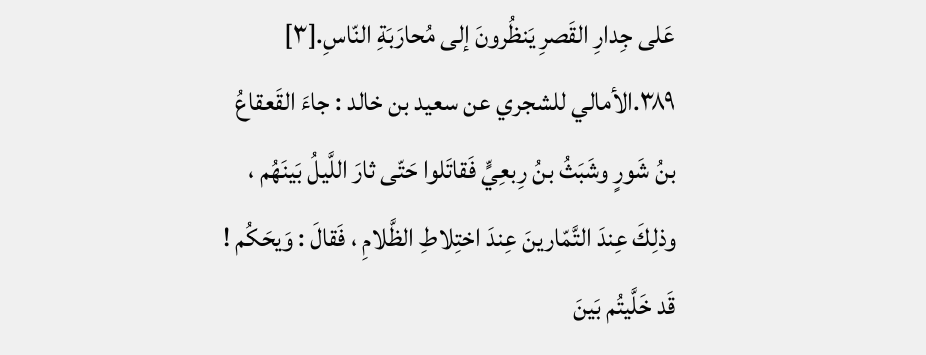عَلى جِدارِ القَصرِ يَنظُرونَ إلى مُحارَبَةِ النّاسِ.[٣]
٣٨٩.الأمالي للشجري عن سعيد بن خالد : جاءَ القَعقاعُ بنُ شَورٍ وشَبَثُ بنُ رِبعِيٍّ فَقاتَلوا حَتّى ثارَ اللَّيلُ بَينَهُم ، وذلِكَ عِندَ التَّمّارينَ عِندَ اختِلاطِ الظَّلامِ ، فَقالَ : وَيحَكُم ! قَد خَلَّيتُم بَينَ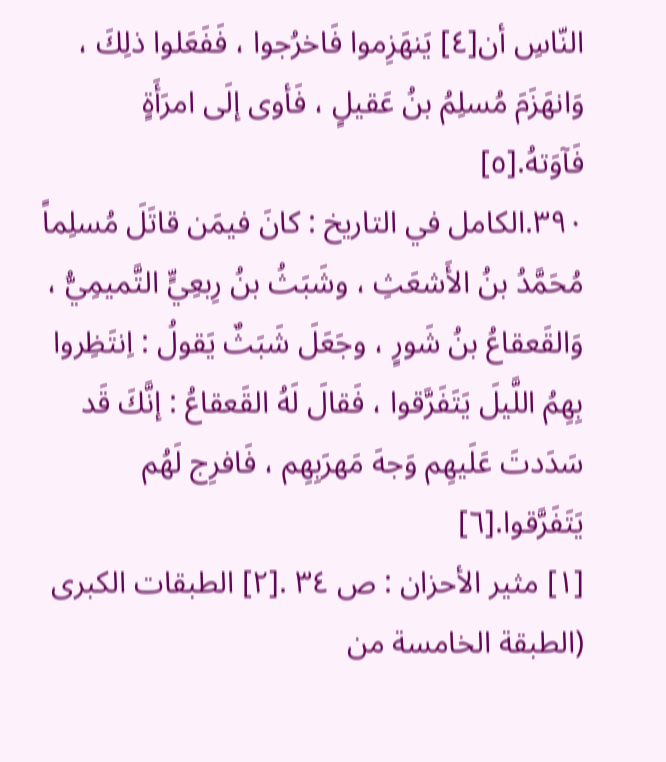النّاسِ أن[٤] يَنهَزِموا فَاخرُجوا ، فَفَعَلوا ذلِكَ ، وَانهَزَمَ مُسلِمُ بنُ عَقيلٍ ، فَأوى إلَى امرَأَةٍ فَآوَتهُ.[٥]
٣٩٠.الكامل في التاريخ : كانَ فيمَن قاتَلَ مُسلِماً مُحَمَّدُ بنُ الأَشعَثِ ، وشَبَثُ بنُ رِبعِيٍّ التَّميمِيُّ ، وَالقَعقاعُ بنُ شَورٍ ، وجَعَلَ شَبَثٌ يَقولُ : اِنتَظِروا بِهِمُ اللَّيلَ يَتَفَرَّقوا ، فَقالَ لَهُ القَعقاعُ : إنَّكَ قَد سَدَدتَ عَلَيهِم وَجهَ مَهرَبِهِم ، فَافرِج لَهُم يَتَفَرَّقوا.[٦]
[١] مثير الأحزان : ص ٣٤ .[٢] الطبقات الكبرى (الطبقة الخامسة من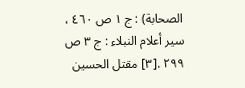الصحابة) : ج ١ ص ٤٦٠ ، سير أعلام النبلاء : ج ٣ ص ٢٩٩ .[٣] مقتل الحسين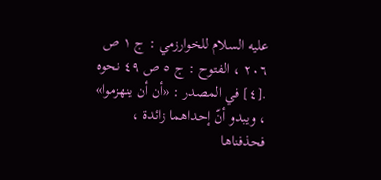عليه السلام للخوارزمي : ج ١ ص ٢٠٦ ، الفتوح : ج ٥ ص ٤٩ نحوه .[٤] في المصدر : «أن أن ينهزموا» ، ويبدو أنّ إحداهما زائدة ، فحذفناها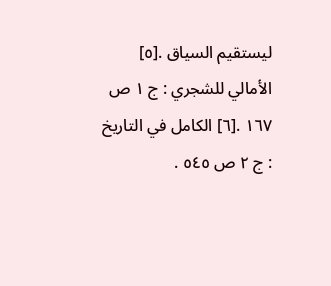ليستقيم السياق .[٥] الأمالي للشجري : ج ١ ص ١٦٧ .[٦] الكامل في التاريخ : ج ٢ ص ٥٤٥ .